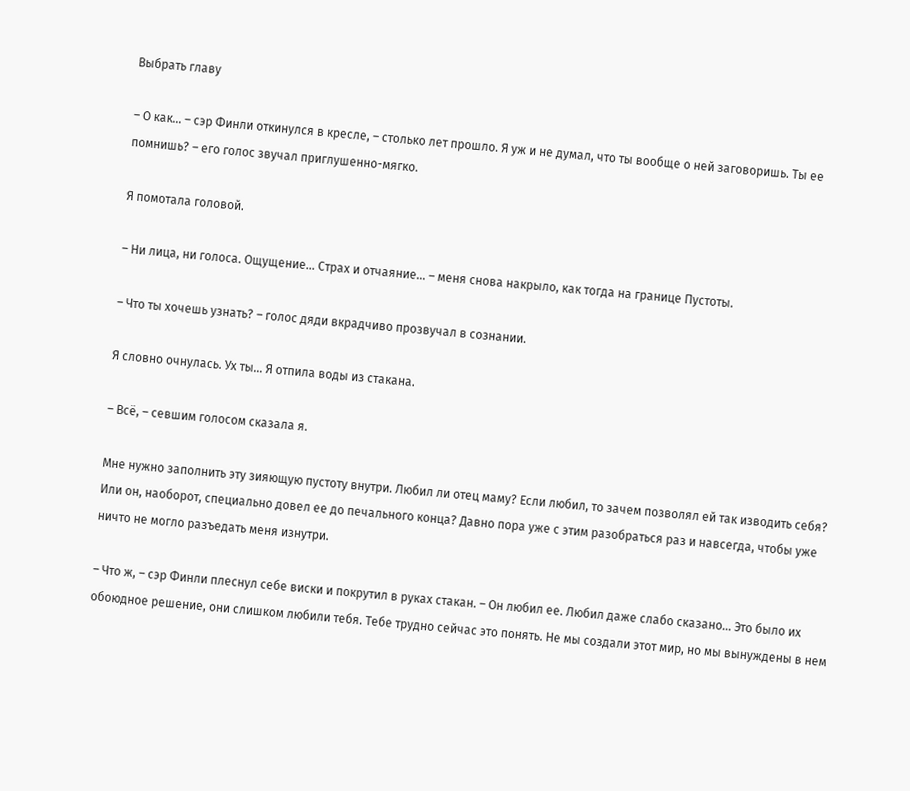Выбрать главу

– О как… – сэр Финли откинулся в кресле, – столько лет прошло. Я уж и не думал, что ты вообще о ней заговоришь. Ты ее помнишь? – его голос звучал приглушенно-мягко.

Я помотала головой.

– Ни лица, ни голоса. Ощущение… Страх и отчаяние… – меня снова накрыло, как тогда на границе Пустоты.

– Что ты хочешь узнать? – голос дяди вкрадчиво прозвучал в сознании.

Я словно очнулась. Ух ты… Я отпила воды из стакана.

– Всё, – севшим голосом сказала я.

Мне нужно заполнить эту зияющую пустоту внутри. Любил ли отец маму? Если любил, то зачем позволял ей так изводить себя? Или он, наоборот, специально довел ее до печального конца? Давно пора уже с этим разобраться раз и навсегда, чтобы уже ничто не могло разъедать меня изнутри.

– Что ж, – сэр Финли плеснул себе виски и покрутил в руках стакан. – Он любил ее. Любил даже слабо сказано… Это было их обоюдное решение, они слишком любили тебя. Тебе трудно сейчас это понять. Не мы создали этот мир, но мы вынуждены в нем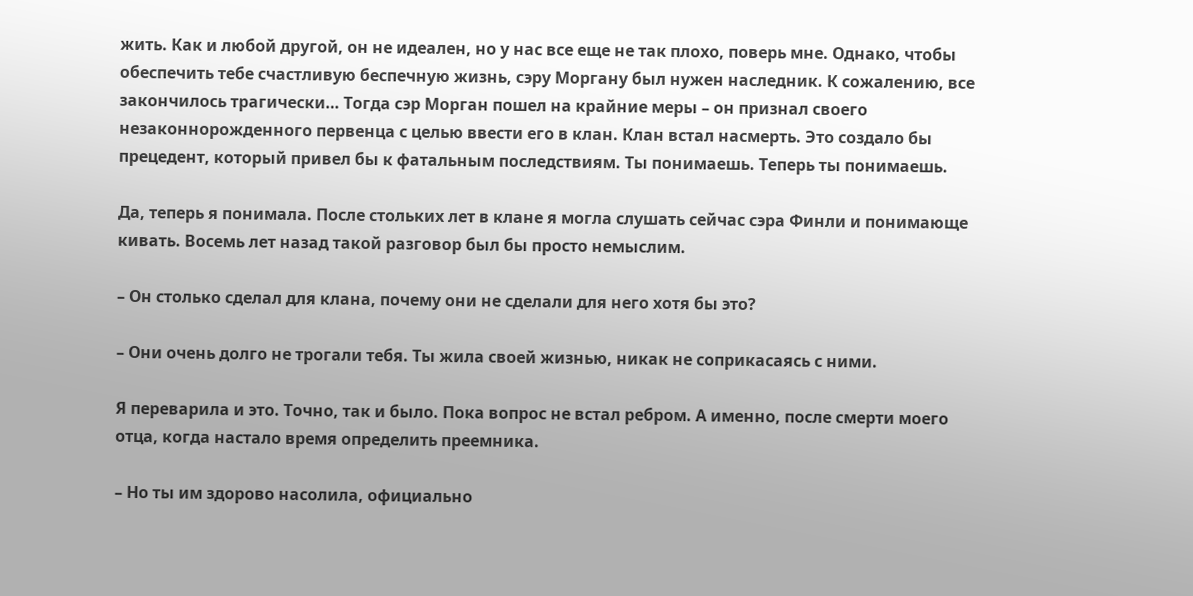жить. Как и любой другой, он не идеален, но у нас все еще не так плохо, поверь мне. Однако, чтобы обеспечить тебе счастливую беспечную жизнь, сэру Моргану был нужен наследник. К сожалению, все закончилось трагически… Тогда сэр Морган пошел на крайние меры – он признал своего незаконнорожденного первенца с целью ввести его в клан. Клан встал насмерть. Это создало бы прецедент, который привел бы к фатальным последствиям. Ты понимаешь. Теперь ты понимаешь.

Да, теперь я понимала. После стольких лет в клане я могла слушать сейчас сэра Финли и понимающе кивать. Восемь лет назад такой разговор был бы просто немыслим.

– Он столько сделал для клана, почему они не сделали для него хотя бы это?

– Они очень долго не трогали тебя. Ты жила своей жизнью, никак не соприкасаясь с ними.

Я переварила и это. Точно, так и было. Пока вопрос не встал ребром. А именно, после смерти моего отца, когда настало время определить преемника.

– Но ты им здорово насолила, официально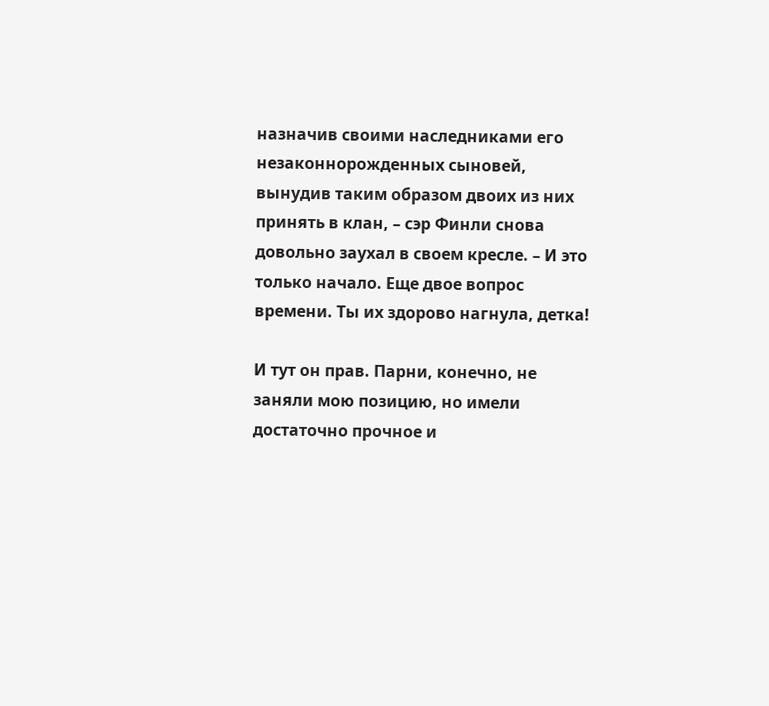назначив своими наследниками его незаконнорожденных сыновей, вынудив таким образом двоих из них принять в клан, – сэр Финли снова довольно заухал в своем кресле. – И это только начало. Еще двое вопрос времени. Ты их здорово нагнула, детка!

И тут он прав. Парни, конечно, не заняли мою позицию, но имели достаточно прочное и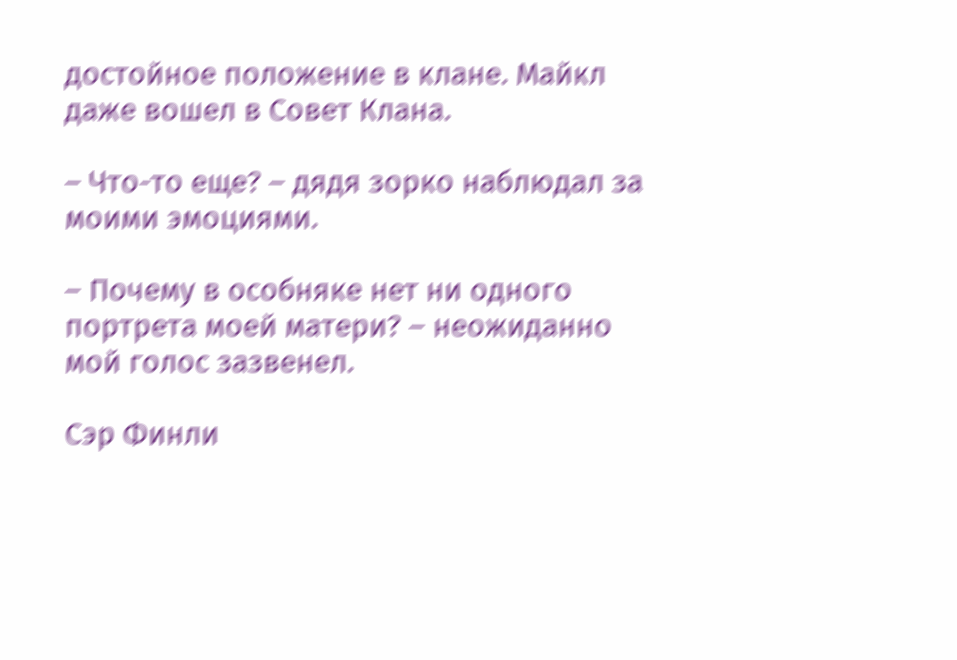достойное положение в клане. Майкл даже вошел в Совет Клана.

– Что-то еще? – дядя зорко наблюдал за моими эмоциями.

– Почему в особняке нет ни одного портрета моей матери? – неожиданно мой голос зазвенел.

Сэр Финли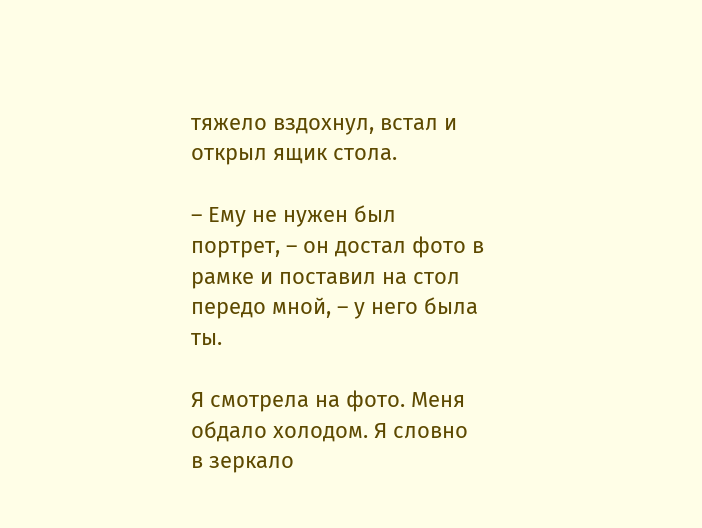тяжело вздохнул, встал и открыл ящик стола.

– Ему не нужен был портрет, – он достал фото в рамке и поставил на стол передо мной, – у него была ты.

Я смотрела на фото. Меня обдало холодом. Я словно в зеркало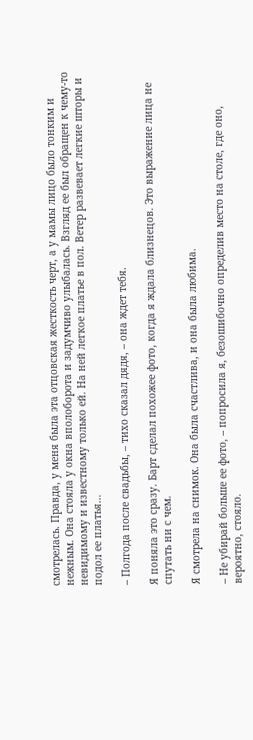смотрелась. Правда, у меня была эта отцовская жесткость черт, а у мамы лицо было тонким и нежным. Она стояла у окна вполоборота и задумчиво улыбалась. Взгляд ее был обращен к чему-то невидимому и известному только ей. На ней легкое платье в пол. Ветер развевает легкие шторы и подол ее платья…

– Полгода после свадьбы, – тихо сказал дядя, – она ждет тебя.

Я поняла это сразу. Барт сделал похожее фото, когда я ждала близнецов. Это выражение лица не спутать ни с чем.

Я смотрела на снимок. Она была счастлива, и она была любима.

– Не убирай больше ее фото, – попросила я, безошибочно определив место на столе, где оно, вероятно, стояло.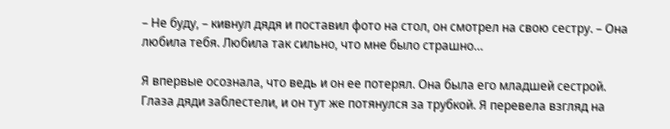– Не буду, – кивнул дядя и поставил фото на стол, он смотрел на свою сестру. – Она любила тебя. Любила так сильно, что мне было страшно…

Я впервые осознала, что ведь и он ее потерял. Она была его младшей сестрой. Глаза дяди заблестели, и он тут же потянулся за трубкой. Я перевела взгляд на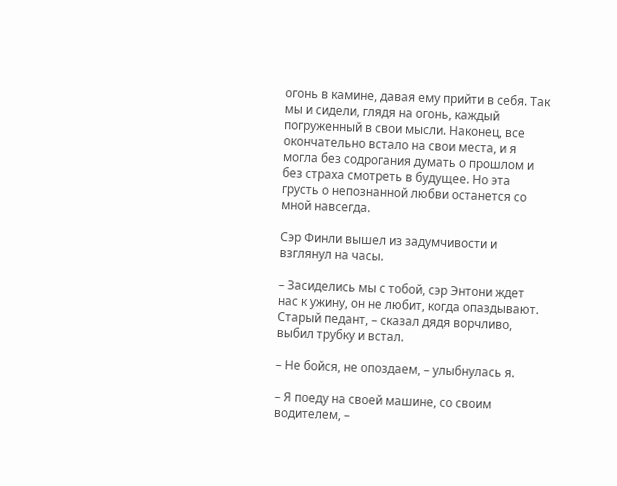огонь в камине, давая ему прийти в себя. Так мы и сидели, глядя на огонь, каждый погруженный в свои мысли. Наконец, все окончательно встало на свои места, и я могла без содрогания думать о прошлом и без страха смотреть в будущее. Но эта грусть о непознанной любви останется со мной навсегда.

Сэр Финли вышел из задумчивости и взглянул на часы.

– Засиделись мы с тобой, сэр Энтони ждет нас к ужину, он не любит, когда опаздывают. Старый педант, – сказал дядя ворчливо, выбил трубку и встал.

– Не бойся, не опоздаем, – улыбнулась я.

– Я поеду на своей машине, со своим водителем, –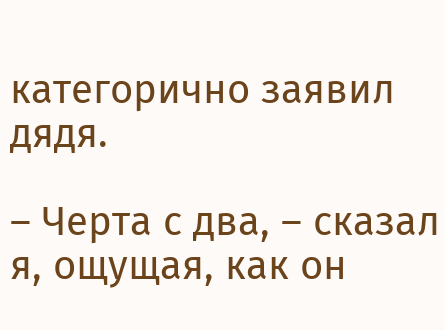категорично заявил дядя.

– Черта с два, – сказал я, ощущая, как он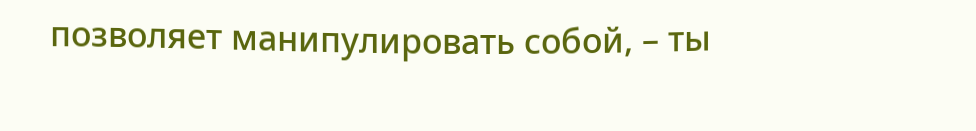позволяет манипулировать собой, – ты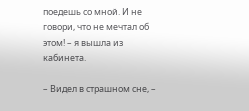поедешь со мной. И не говори, что не мечтал об этом! – я вышла из кабинета.

– Видел в страшном сне, –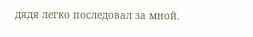дядя легко последовал за мной.